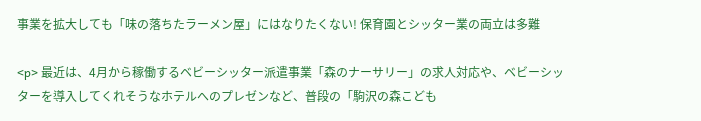事業を拡大しても「味の落ちたラーメン屋」にはなりたくない! 保育園とシッター業の両立は多難

<p> 最近は、4月から稼働するベビーシッター派遣事業「森のナーサリー」の求人対応や、ベビーシッターを導入してくれそうなホテルへのプレゼンなど、普段の「駒沢の森こども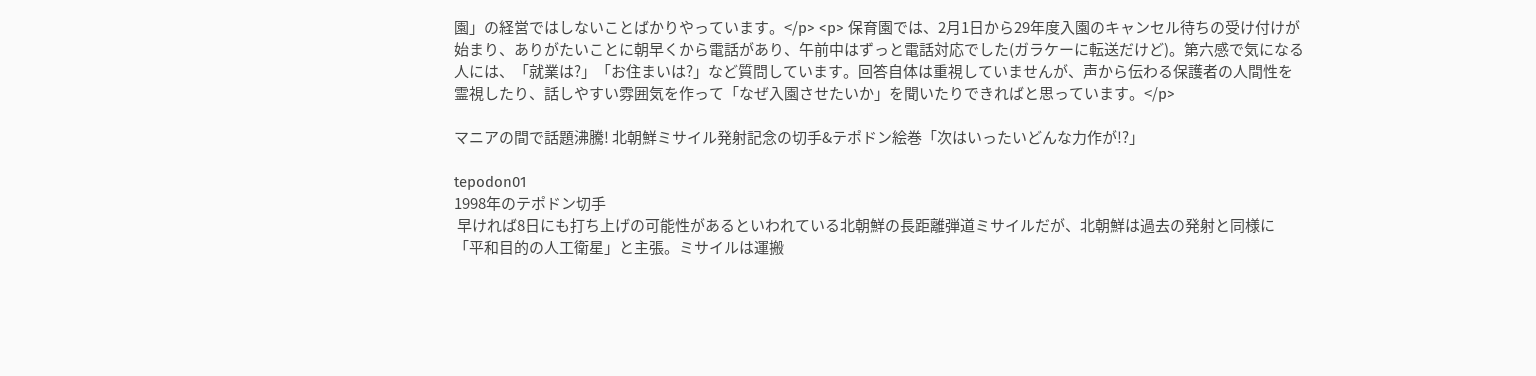園」の経営ではしないことばかりやっています。</p> <p> 保育園では、2月1日から29年度入園のキャンセル待ちの受け付けが始まり、ありがたいことに朝早くから電話があり、午前中はずっと電話対応でした(ガラケーに転送だけど)。第六感で気になる人には、「就業は?」「お住まいは?」など質問しています。回答自体は重視していませんが、声から伝わる保護者の人間性を霊視したり、話しやすい雰囲気を作って「なぜ入園させたいか」を聞いたりできればと思っています。</p>

マニアの間で話題沸騰! 北朝鮮ミサイル発射記念の切手&テポドン絵巻「次はいったいどんな力作が!?」

tepodon01
1998年のテポドン切手
 早ければ8日にも打ち上げの可能性があるといわれている北朝鮮の長距離弾道ミサイルだが、北朝鮮は過去の発射と同様に「平和目的の人工衛星」と主張。ミサイルは運搬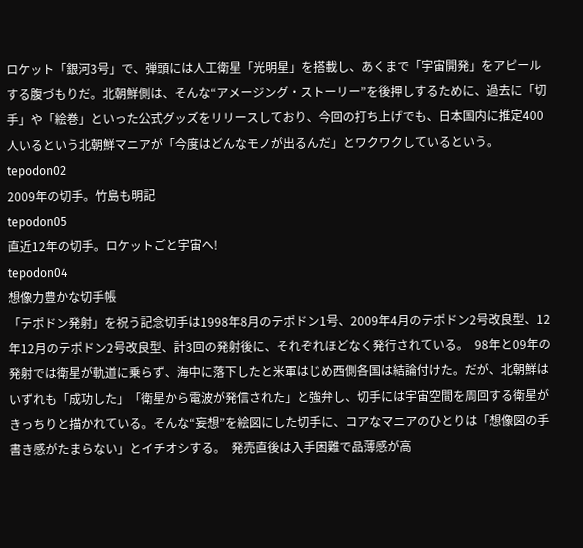ロケット「銀河3号」で、弾頭には人工衛星「光明星」を搭載し、あくまで「宇宙開発」をアピールする腹づもりだ。北朝鮮側は、そんな“アメージング・ストーリー”を後押しするために、過去に「切手」や「絵巻」といった公式グッズをリリースしており、今回の打ち上げでも、日本国内に推定400人いるという北朝鮮マニアが「今度はどんなモノが出るんだ」とワクワクしているという。
tepodon02
2009年の切手。竹島も明記
tepodon05
直近12年の切手。ロケットごと宇宙へ!
tepodon04
想像力豊かな切手帳
「テポドン発射」を祝う記念切手は1998年8月のテポドン1号、2009年4月のテポドン2号改良型、12年12月のテポドン2号改良型、計3回の発射後に、それぞれほどなく発行されている。  98年と09年の発射では衛星が軌道に乗らず、海中に落下したと米軍はじめ西側各国は結論付けた。だが、北朝鮮はいずれも「成功した」「衛星から電波が発信された」と強弁し、切手には宇宙空間を周回する衛星がきっちりと描かれている。そんな“妄想”を絵図にした切手に、コアなマニアのひとりは「想像図の手書き感がたまらない」とイチオシする。  発売直後は入手困難で品薄感が高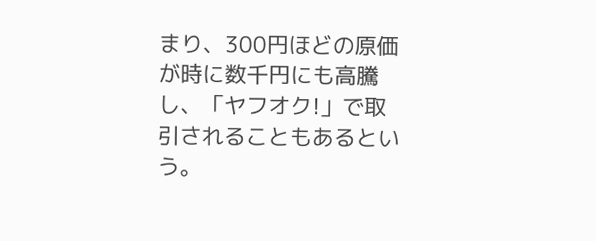まり、300円ほどの原価が時に数千円にも高騰し、「ヤフオク!」で取引されることもあるという。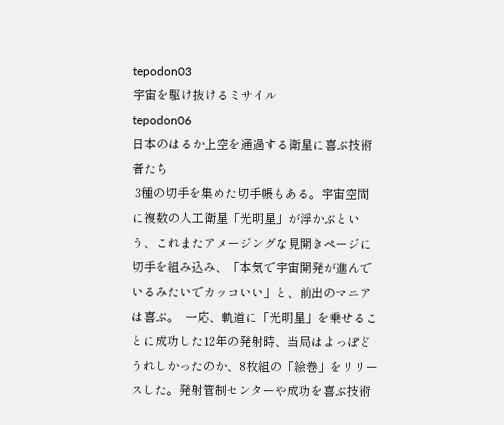tepodon03
宇宙を駆け抜けるミサイル
tepodon06
日本のはるか上空を通過する衛星に喜ぶ技術者たち
 3種の切手を集めた切手帳もある。宇宙空間に複数の人工衛星「光明星」が浮かぶという、これまたアメージングな見開きページに切手を組み込み、「本気で宇宙開発が進んでいるみたいでカッコいい」と、前出のマニアは喜ぶ。  一応、軌道に「光明星」を乗せることに成功した12年の発射時、当局はよっぽどうれしかったのか、8枚組の「絵巻」をリリースした。発射管制センターや成功を喜ぶ技術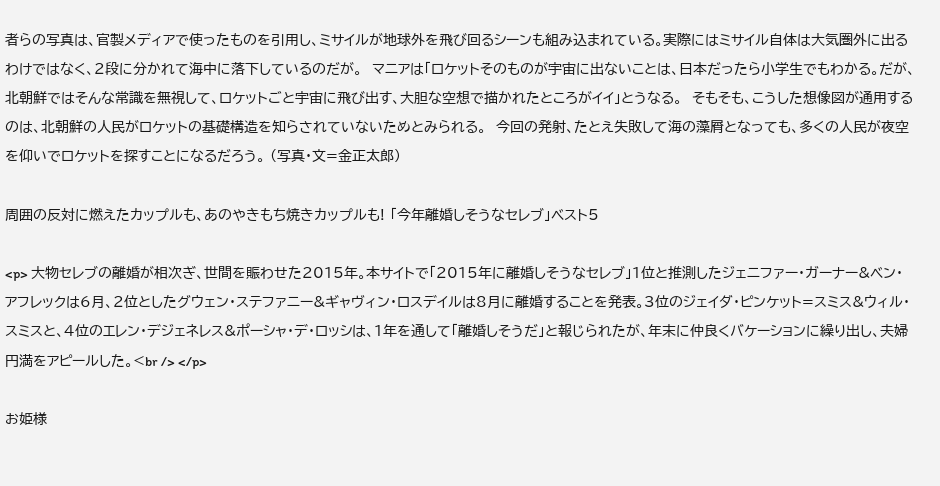者らの写真は、官製メディアで使ったものを引用し、ミサイルが地球外を飛び回るシーンも組み込まれている。実際にはミサイル自体は大気圏外に出るわけではなく、2段に分かれて海中に落下しているのだが。  マニアは「ロケットそのものが宇宙に出ないことは、日本だったら小学生でもわかる。だが、北朝鮮ではそんな常識を無視して、ロケットごと宇宙に飛び出す、大胆な空想で描かれたところがイイ」とうなる。  そもそも、こうした想像図が通用するのは、北朝鮮の人民がロケットの基礎構造を知らされていないためとみられる。  今回の発射、たとえ失敗して海の藻屑となっても、多くの人民が夜空を仰いでロケットを探すことになるだろう。 (写真・文=金正太郎)

周囲の反対に燃えたカップルも、あのやきもち焼きカップルも! 「今年離婚しそうなセレブ」ベスト5

<p> 大物セレブの離婚が相次ぎ、世間を賑わせた2015年。本サイトで「2015年に離婚しそうなセレブ」1位と推測したジェニファー・ガーナー&ベン・アフレックは6月、2位としたグウェン・ステファニー&ギャヴィン・ロスデイルは8月に離婚することを発表。3位のジェイダ・ピンケット=スミス&ウィル・スミスと、4位のエレン・デジェネレス&ポーシャ・デ・ロッシは、1年を通して「離婚しそうだ」と報じられたが、年末に仲良くバケーションに繰り出し、夫婦円満をアピールした。<br /> </p>

お姫様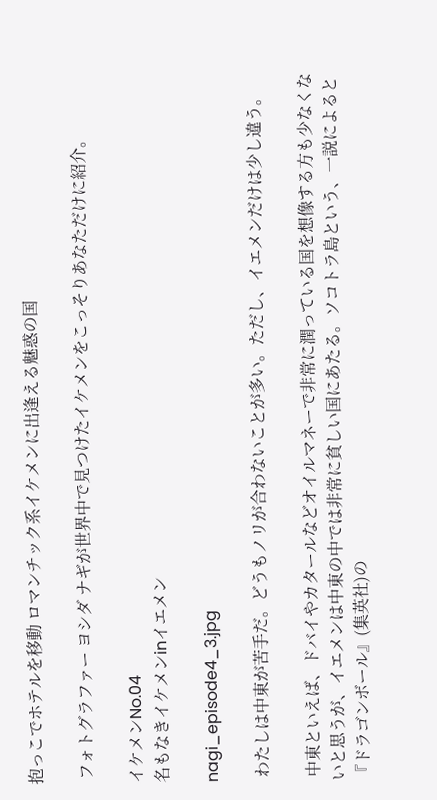抱っこでホテルを移動 ロマンチック系イケメンに出逢える魅惑の国

 フォトグラファー ヨシダ ナギが世界中で見つけたイケメンをこっそりあなただけに紹介。

イケメンNo.04
名もなきイケメンinイエメン

nagi_episode4_3.jpg

 わたしは中東が苦手だ。どうもノリが合わないことが多い。ただし、イエメンだけは少し違う。

 中東といえば、ドバイやカタールなどオイルマネーで非常に潤っている国を想像する方も少なくないと思うが、イエメンは中東の中では非常に貧しい国にあたる。ソコトラ島という、一説によると『ドラゴンボール』(集英社)の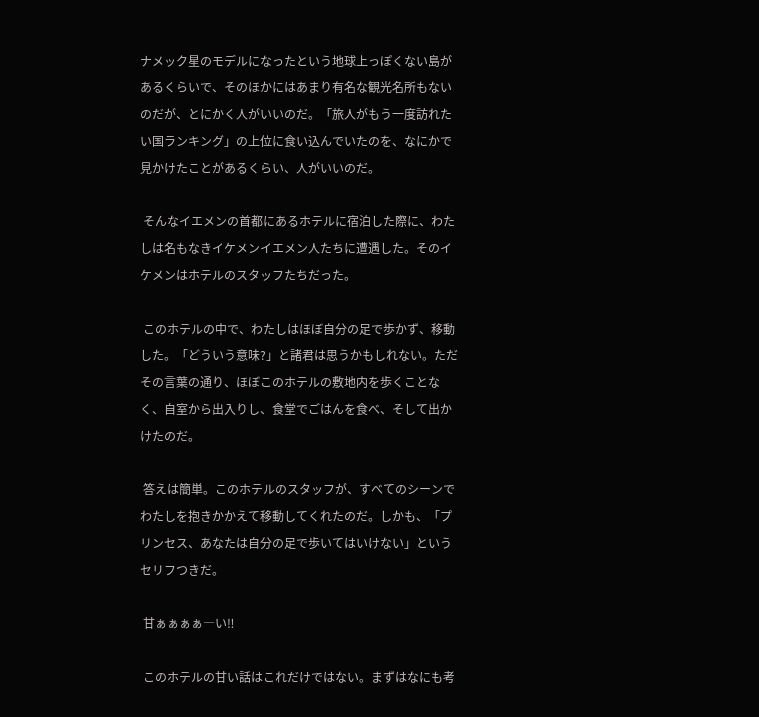ナメック星のモデルになったという地球上っぽくない島があるくらいで、そのほかにはあまり有名な観光名所もないのだが、とにかく人がいいのだ。「旅人がもう一度訪れたい国ランキング」の上位に食い込んでいたのを、なにかで見かけたことがあるくらい、人がいいのだ。

 そんなイエメンの首都にあるホテルに宿泊した際に、わたしは名もなきイケメンイエメン人たちに遭遇した。そのイケメンはホテルのスタッフたちだった。

 このホテルの中で、わたしはほぼ自分の足で歩かず、移動した。「どういう意味?」と諸君は思うかもしれない。ただその言葉の通り、ほぼこのホテルの敷地内を歩くことなく、自室から出入りし、食堂でごはんを食べ、そして出かけたのだ。

 答えは簡単。このホテルのスタッフが、すべてのシーンでわたしを抱きかかえて移動してくれたのだ。しかも、「プリンセス、あなたは自分の足で歩いてはいけない」というセリフつきだ。

 甘ぁぁぁぁ―い‼

 このホテルの甘い話はこれだけではない。まずはなにも考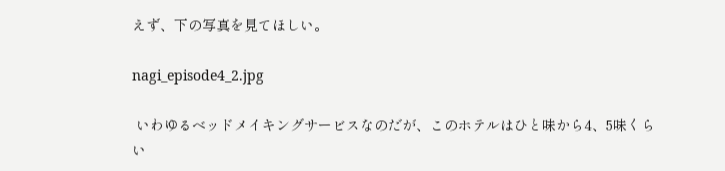えず、下の写真を見てほしい。

nagi_episode4_2.jpg

 いわゆるベッドメイキングサービスなのだが、このホテルはひと味から4、5味くらい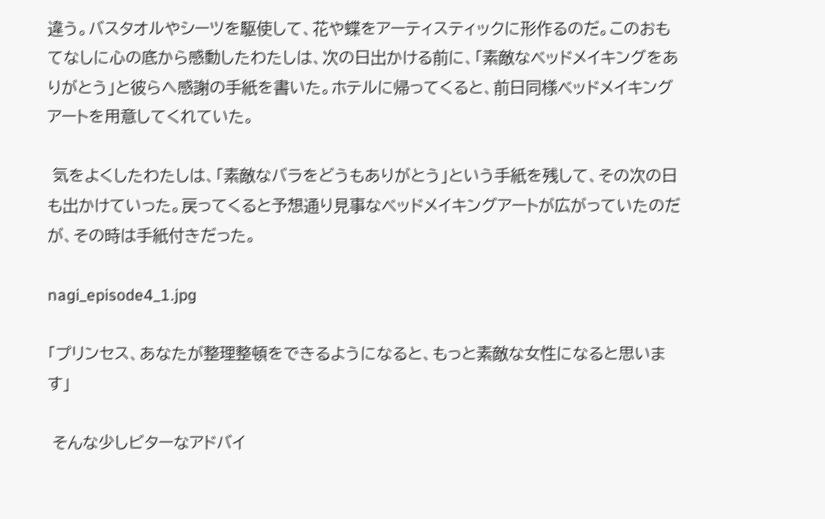違う。バスタオルやシーツを駆使して、花や蝶をアーティスティックに形作るのだ。このおもてなしに心の底から感動したわたしは、次の日出かける前に、「素敵なベッドメイキングをありがとう」と彼らへ感謝の手紙を書いた。ホテルに帰ってくると、前日同様ベッドメイキングアートを用意してくれていた。

 気をよくしたわたしは、「素敵なバラをどうもありがとう」という手紙を残して、その次の日も出かけていった。戻ってくると予想通り見事なベッドメイキングアートが広がっていたのだが、その時は手紙付きだった。

nagi_episode4_1.jpg

「プリンセス、あなたが整理整頓をできるようになると、もっと素敵な女性になると思います」

 そんな少しビターなアドバイ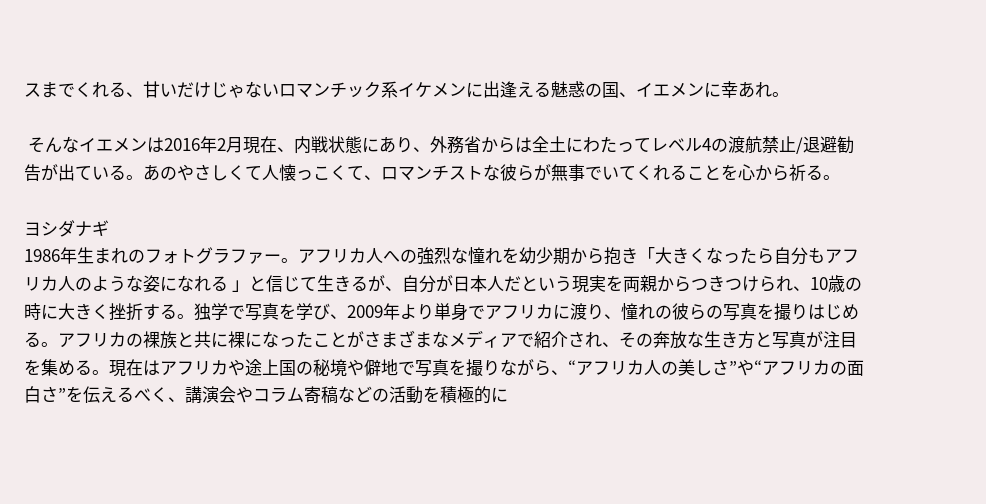スまでくれる、甘いだけじゃないロマンチック系イケメンに出逢える魅惑の国、イエメンに幸あれ。

 そんなイエメンは2016年2月現在、内戦状態にあり、外務省からは全土にわたってレベル4の渡航禁止/退避勧告が出ている。あのやさしくて人懐っこくて、ロマンチストな彼らが無事でいてくれることを心から祈る。

ヨシダナギ
1986年生まれのフォトグラファー。アフリカ人への強烈な憧れを幼少期から抱き「大きくなったら自分もアフリカ人のような姿になれる 」と信じて生きるが、自分が日本人だという現実を両親からつきつけられ、10歳の時に大きく挫折する。独学で写真を学び、2009年より単身でアフリカに渡り、憧れの彼らの写真を撮りはじめる。アフリカの裸族と共に裸になったことがさまざまなメディアで紹介され、その奔放な生き方と写真が注目を集める。現在はアフリカや途上国の秘境や僻地で写真を撮りながら、“アフリカ人の美しさ”や“アフリカの面白さ”を伝えるべく、講演会やコラム寄稿などの活動を積極的に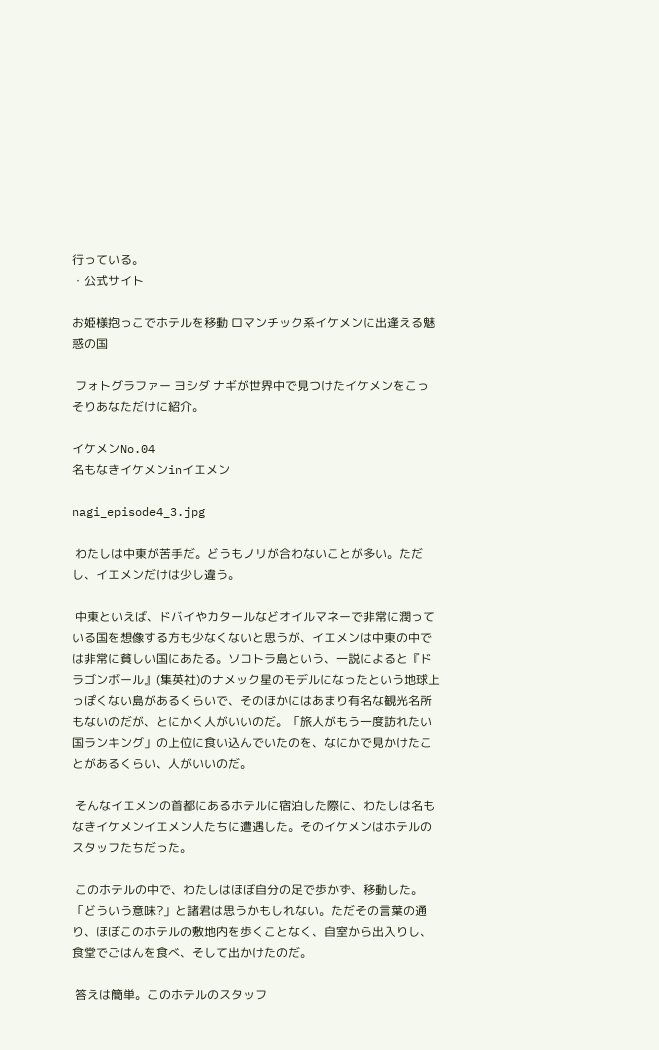行っている。
・公式サイト

お姫様抱っこでホテルを移動 ロマンチック系イケメンに出逢える魅惑の国

 フォトグラファー ヨシダ ナギが世界中で見つけたイケメンをこっそりあなただけに紹介。

イケメンNo.04
名もなきイケメンinイエメン

nagi_episode4_3.jpg

 わたしは中東が苦手だ。どうもノリが合わないことが多い。ただし、イエメンだけは少し違う。

 中東といえば、ドバイやカタールなどオイルマネーで非常に潤っている国を想像する方も少なくないと思うが、イエメンは中東の中では非常に貧しい国にあたる。ソコトラ島という、一説によると『ドラゴンボール』(集英社)のナメック星のモデルになったという地球上っぽくない島があるくらいで、そのほかにはあまり有名な観光名所もないのだが、とにかく人がいいのだ。「旅人がもう一度訪れたい国ランキング」の上位に食い込んでいたのを、なにかで見かけたことがあるくらい、人がいいのだ。

 そんなイエメンの首都にあるホテルに宿泊した際に、わたしは名もなきイケメンイエメン人たちに遭遇した。そのイケメンはホテルのスタッフたちだった。

 このホテルの中で、わたしはほぼ自分の足で歩かず、移動した。「どういう意味?」と諸君は思うかもしれない。ただその言葉の通り、ほぼこのホテルの敷地内を歩くことなく、自室から出入りし、食堂でごはんを食べ、そして出かけたのだ。

 答えは簡単。このホテルのスタッフ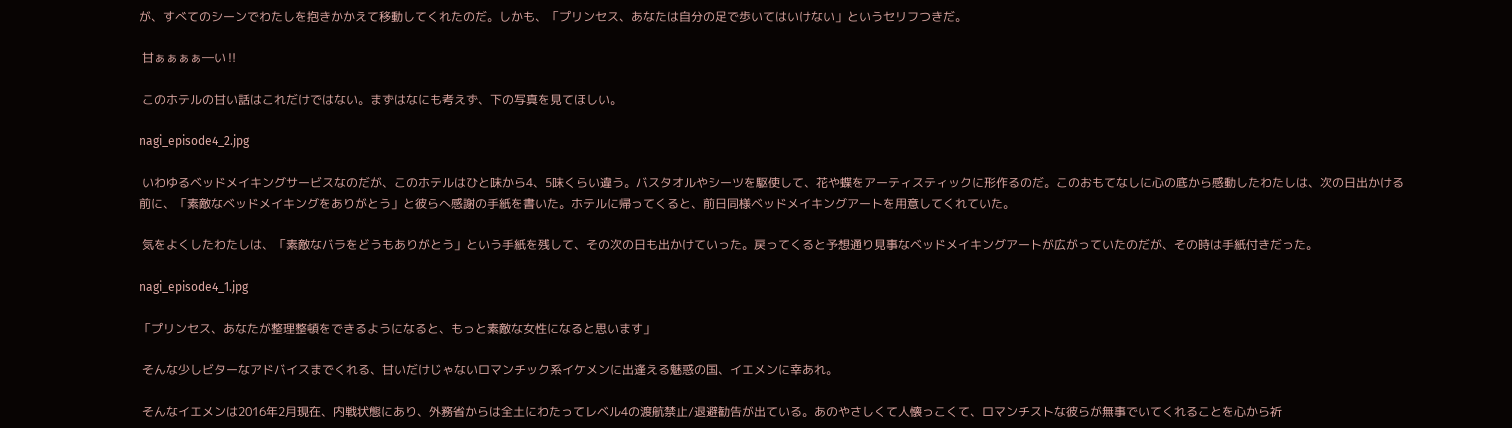が、すべてのシーンでわたしを抱きかかえて移動してくれたのだ。しかも、「プリンセス、あなたは自分の足で歩いてはいけない」というセリフつきだ。

 甘ぁぁぁぁ―い‼

 このホテルの甘い話はこれだけではない。まずはなにも考えず、下の写真を見てほしい。

nagi_episode4_2.jpg

 いわゆるベッドメイキングサービスなのだが、このホテルはひと味から4、5味くらい違う。バスタオルやシーツを駆使して、花や蝶をアーティスティックに形作るのだ。このおもてなしに心の底から感動したわたしは、次の日出かける前に、「素敵なベッドメイキングをありがとう」と彼らへ感謝の手紙を書いた。ホテルに帰ってくると、前日同様ベッドメイキングアートを用意してくれていた。

 気をよくしたわたしは、「素敵なバラをどうもありがとう」という手紙を残して、その次の日も出かけていった。戻ってくると予想通り見事なベッドメイキングアートが広がっていたのだが、その時は手紙付きだった。

nagi_episode4_1.jpg

「プリンセス、あなたが整理整頓をできるようになると、もっと素敵な女性になると思います」

 そんな少しビターなアドバイスまでくれる、甘いだけじゃないロマンチック系イケメンに出逢える魅惑の国、イエメンに幸あれ。

 そんなイエメンは2016年2月現在、内戦状態にあり、外務省からは全土にわたってレベル4の渡航禁止/退避勧告が出ている。あのやさしくて人懐っこくて、ロマンチストな彼らが無事でいてくれることを心から祈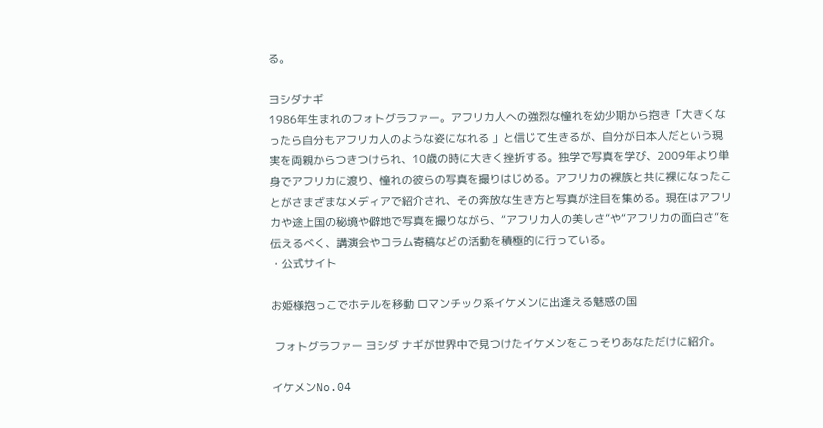る。

ヨシダナギ
1986年生まれのフォトグラファー。アフリカ人への強烈な憧れを幼少期から抱き「大きくなったら自分もアフリカ人のような姿になれる 」と信じて生きるが、自分が日本人だという現実を両親からつきつけられ、10歳の時に大きく挫折する。独学で写真を学び、2009年より単身でアフリカに渡り、憧れの彼らの写真を撮りはじめる。アフリカの裸族と共に裸になったことがさまざまなメディアで紹介され、その奔放な生き方と写真が注目を集める。現在はアフリカや途上国の秘境や僻地で写真を撮りながら、“アフリカ人の美しさ”や“アフリカの面白さ”を伝えるべく、講演会やコラム寄稿などの活動を積極的に行っている。
・公式サイト

お姫様抱っこでホテルを移動 ロマンチック系イケメンに出逢える魅惑の国

 フォトグラファー ヨシダ ナギが世界中で見つけたイケメンをこっそりあなただけに紹介。

イケメンNo.04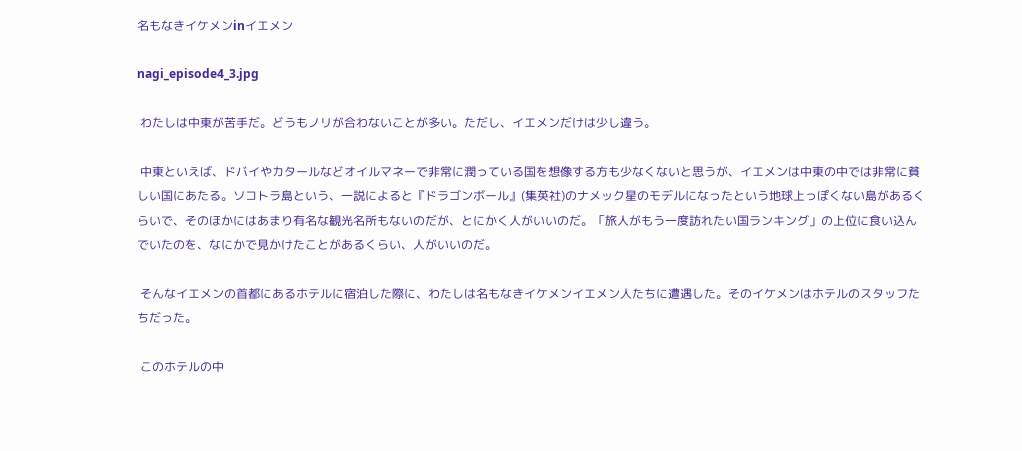名もなきイケメンinイエメン

nagi_episode4_3.jpg

 わたしは中東が苦手だ。どうもノリが合わないことが多い。ただし、イエメンだけは少し違う。

 中東といえば、ドバイやカタールなどオイルマネーで非常に潤っている国を想像する方も少なくないと思うが、イエメンは中東の中では非常に貧しい国にあたる。ソコトラ島という、一説によると『ドラゴンボール』(集英社)のナメック星のモデルになったという地球上っぽくない島があるくらいで、そのほかにはあまり有名な観光名所もないのだが、とにかく人がいいのだ。「旅人がもう一度訪れたい国ランキング」の上位に食い込んでいたのを、なにかで見かけたことがあるくらい、人がいいのだ。

 そんなイエメンの首都にあるホテルに宿泊した際に、わたしは名もなきイケメンイエメン人たちに遭遇した。そのイケメンはホテルのスタッフたちだった。

 このホテルの中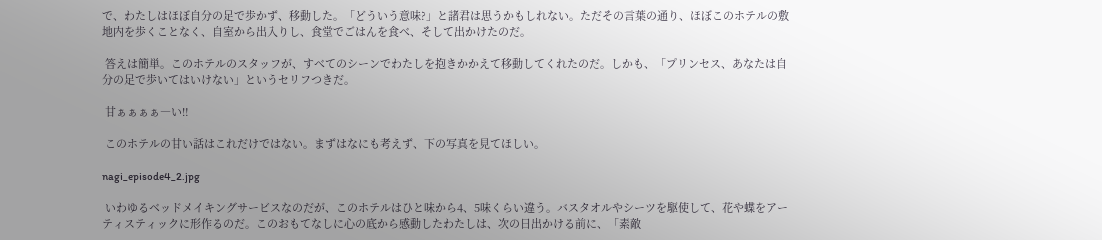で、わたしはほぼ自分の足で歩かず、移動した。「どういう意味?」と諸君は思うかもしれない。ただその言葉の通り、ほぼこのホテルの敷地内を歩くことなく、自室から出入りし、食堂でごはんを食べ、そして出かけたのだ。

 答えは簡単。このホテルのスタッフが、すべてのシーンでわたしを抱きかかえて移動してくれたのだ。しかも、「プリンセス、あなたは自分の足で歩いてはいけない」というセリフつきだ。

 甘ぁぁぁぁ―い‼

 このホテルの甘い話はこれだけではない。まずはなにも考えず、下の写真を見てほしい。

nagi_episode4_2.jpg

 いわゆるベッドメイキングサービスなのだが、このホテルはひと味から4、5味くらい違う。バスタオルやシーツを駆使して、花や蝶をアーティスティックに形作るのだ。このおもてなしに心の底から感動したわたしは、次の日出かける前に、「素敵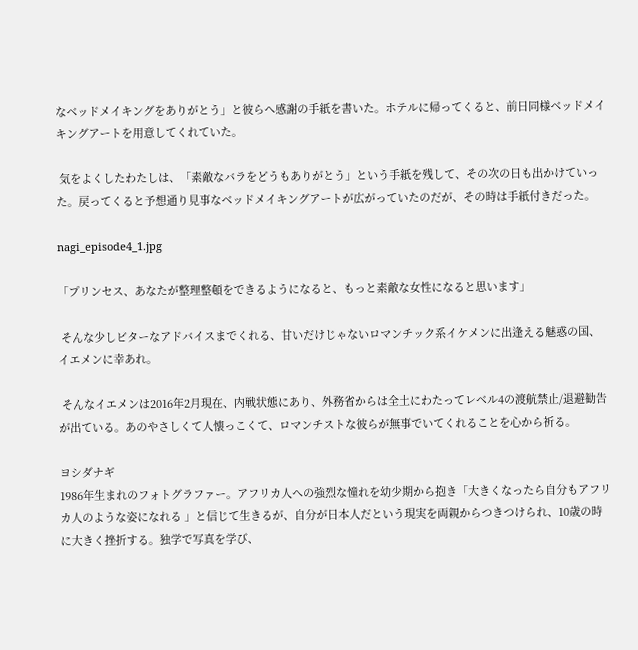なベッドメイキングをありがとう」と彼らへ感謝の手紙を書いた。ホテルに帰ってくると、前日同様ベッドメイキングアートを用意してくれていた。

 気をよくしたわたしは、「素敵なバラをどうもありがとう」という手紙を残して、その次の日も出かけていった。戻ってくると予想通り見事なベッドメイキングアートが広がっていたのだが、その時は手紙付きだった。

nagi_episode4_1.jpg

「プリンセス、あなたが整理整頓をできるようになると、もっと素敵な女性になると思います」

 そんな少しビターなアドバイスまでくれる、甘いだけじゃないロマンチック系イケメンに出逢える魅惑の国、イエメンに幸あれ。

 そんなイエメンは2016年2月現在、内戦状態にあり、外務省からは全土にわたってレベル4の渡航禁止/退避勧告が出ている。あのやさしくて人懐っこくて、ロマンチストな彼らが無事でいてくれることを心から祈る。

ヨシダナギ
1986年生まれのフォトグラファー。アフリカ人への強烈な憧れを幼少期から抱き「大きくなったら自分もアフリカ人のような姿になれる 」と信じて生きるが、自分が日本人だという現実を両親からつきつけられ、10歳の時に大きく挫折する。独学で写真を学び、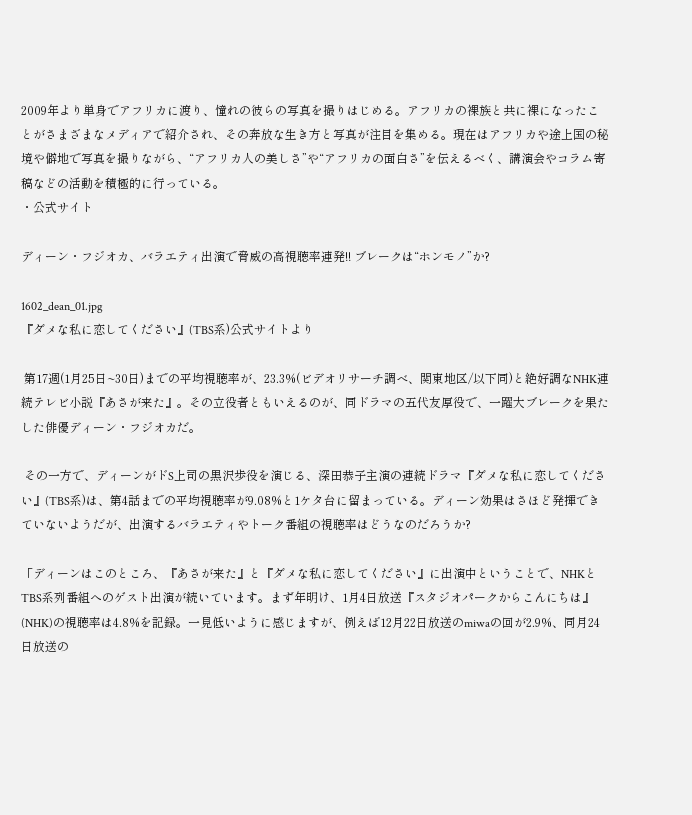2009年より単身でアフリカに渡り、憧れの彼らの写真を撮りはじめる。アフリカの裸族と共に裸になったことがさまざまなメディアで紹介され、その奔放な生き方と写真が注目を集める。現在はアフリカや途上国の秘境や僻地で写真を撮りながら、“アフリカ人の美しさ”や“アフリカの面白さ”を伝えるべく、講演会やコラム寄稿などの活動を積極的に行っている。
・公式サイト

ディーン・フジオカ、バラエティ出演で脅威の高視聴率連発!! ブレークは“ホンモノ”か?

1602_dean_01.jpg
『ダメな私に恋してください』(TBS系)公式サイトより

 第17週(1月25日~30日)までの平均視聴率が、23.3%(ビデオリサーチ調べ、関東地区/以下同)と絶好調なNHK連続テレビ小説『あさが来た』。その立役者ともいえるのが、同ドラマの五代友厚役で、一躍大ブレークを果たした俳優ディーン・フジオカだ。

 その一方で、ディーンがドS上司の黒沢歩役を演じる、深田恭子主演の連続ドラマ『ダメな私に恋してください』(TBS系)は、第4話までの平均視聴率が9.08%と1ケタ台に留まっている。ディーン効果はさほど発揮できていないようだが、出演するバラエティやトーク番組の視聴率はどうなのだろうか?

「ディーンはこのところ、『あさが来た』と『ダメな私に恋してください』に出演中ということで、NHKとTBS系列番組へのゲスト出演が続いています。まず年明け、1月4日放送『スタジオパークからこんにちは』(NHK)の視聴率は4.8%を記録。一見低いように感じますが、例えば12月22日放送のmiwaの回が2.9%、同月24日放送の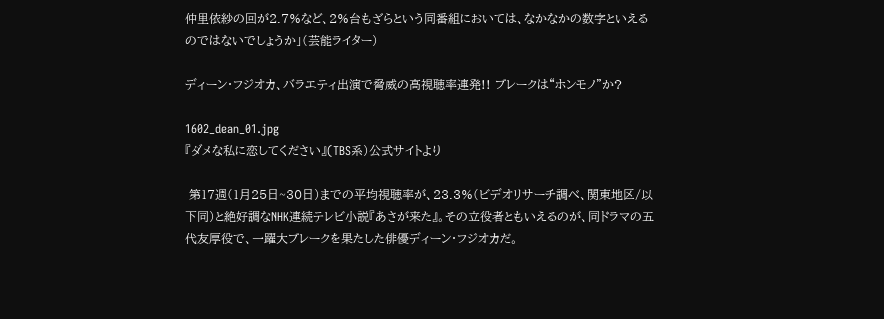仲里依紗の回が2.7%など、2%台もざらという同番組においては、なかなかの数字といえるのではないでしょうか」(芸能ライター)

ディーン・フジオカ、バラエティ出演で脅威の高視聴率連発!! ブレークは“ホンモノ”か?

1602_dean_01.jpg
『ダメな私に恋してください』(TBS系)公式サイトより

 第17週(1月25日~30日)までの平均視聴率が、23.3%(ビデオリサーチ調べ、関東地区/以下同)と絶好調なNHK連続テレビ小説『あさが来た』。その立役者ともいえるのが、同ドラマの五代友厚役で、一躍大ブレークを果たした俳優ディーン・フジオカだ。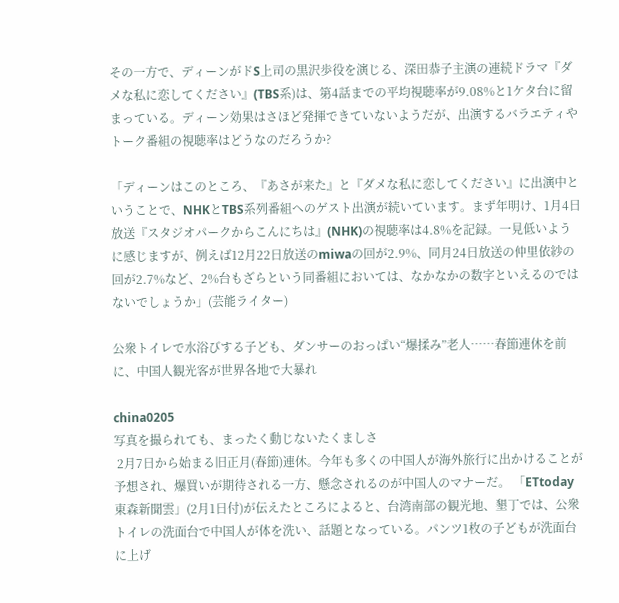その一方で、ディーンがドS上司の黒沢歩役を演じる、深田恭子主演の連続ドラマ『ダメな私に恋してください』(TBS系)は、第4話までの平均視聴率が9.08%と1ケタ台に留まっている。ディーン効果はさほど発揮できていないようだが、出演するバラエティやトーク番組の視聴率はどうなのだろうか?

「ディーンはこのところ、『あさが来た』と『ダメな私に恋してください』に出演中ということで、NHKとTBS系列番組へのゲスト出演が続いています。まず年明け、1月4日放送『スタジオパークからこんにちは』(NHK)の視聴率は4.8%を記録。一見低いように感じますが、例えば12月22日放送のmiwaの回が2.9%、同月24日放送の仲里依紗の回が2.7%など、2%台もざらという同番組においては、なかなかの数字といえるのではないでしょうか」(芸能ライター)

公衆トイレで水浴びする子ども、ダンサーのおっぱい“爆揉み”老人……春節連休を前に、中国人観光客が世界各地で大暴れ

china0205
写真を撮られても、まったく動じないたくましさ
 2月7日から始まる旧正月(春節)連休。今年も多くの中国人が海外旅行に出かけることが予想され、爆買いが期待される一方、懸念されるのが中国人のマナーだ。 「ETtoday 東森新聞雲」(2月1日付)が伝えたところによると、台湾南部の観光地、墾丁では、公衆トイレの洗面台で中国人が体を洗い、話題となっている。パンツ1枚の子どもが洗面台に上げ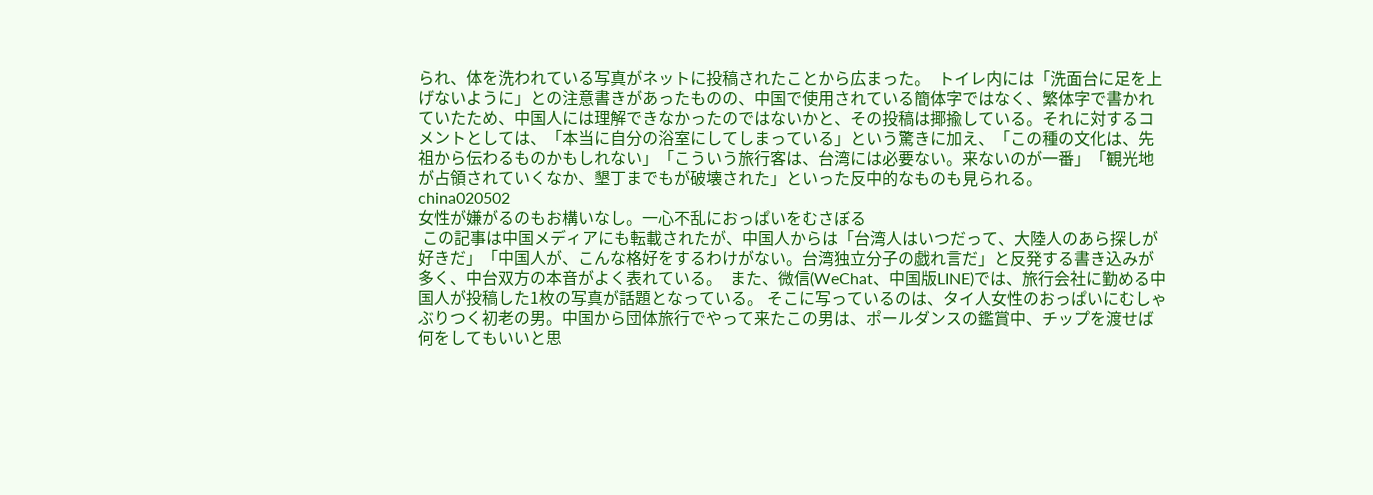られ、体を洗われている写真がネットに投稿されたことから広まった。  トイレ内には「洗面台に足を上げないように」との注意書きがあったものの、中国で使用されている簡体字ではなく、繁体字で書かれていたため、中国人には理解できなかったのではないかと、その投稿は揶揄している。それに対するコメントとしては、「本当に自分の浴室にしてしまっている」という驚きに加え、「この種の文化は、先祖から伝わるものかもしれない」「こういう旅行客は、台湾には必要ない。来ないのが一番」「観光地が占領されていくなか、墾丁までもが破壊された」といった反中的なものも見られる。
china020502
女性が嫌がるのもお構いなし。一心不乱におっぱいをむさぼる
 この記事は中国メディアにも転載されたが、中国人からは「台湾人はいつだって、大陸人のあら探しが好きだ」「中国人が、こんな格好をするわけがない。台湾独立分子の戯れ言だ」と反発する書き込みが多く、中台双方の本音がよく表れている。  また、微信(WeChat、中国版LINE)では、旅行会社に勤める中国人が投稿した1枚の写真が話題となっている。 そこに写っているのは、タイ人女性のおっぱいにむしゃぶりつく初老の男。中国から団体旅行でやって来たこの男は、ポールダンスの鑑賞中、チップを渡せば何をしてもいいと思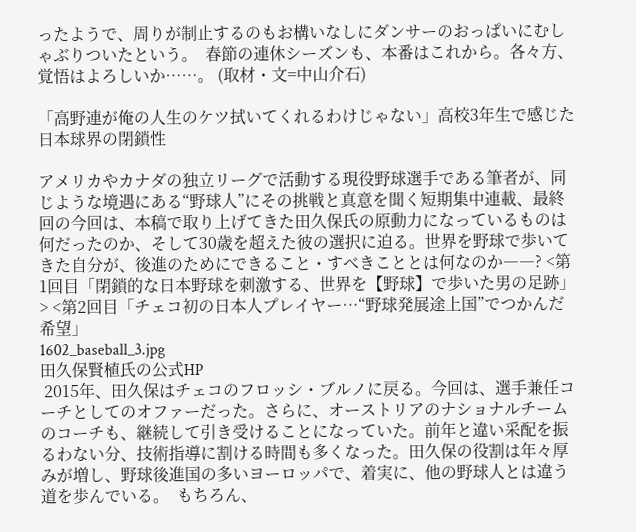ったようで、周りが制止するのもお構いなしにダンサーのおっぱいにむしゃぶりついたという。  春節の連休シーズンも、本番はこれから。各々方、覚悟はよろしいか……。 (取材・文=中山介石)

「高野連が俺の人生のケツ拭いてくれるわけじゃない」高校3年生で感じた日本球界の閉鎖性

アメリカやカナダの独立リーグで活動する現役野球選手である筆者が、同じような境遇にある“野球人”にその挑戦と真意を聞く短期集中連載、最終回の今回は、本稿で取り上げてきた田久保氏の原動力になっているものは何だったのか、そして30歳を超えた彼の選択に迫る。世界を野球で歩いてきた自分が、後進のためにできること・すべきこととは何なのか――? <第1回目「閉鎖的な日本野球を刺激する、世界を【野球】で歩いた男の足跡」> <第2回目「チェコ初の日本人プレイヤー…“野球発展途上国”でつかんだ希望」
1602_baseball_3.jpg
田久保賢植氏の公式HP
 2015年、田久保はチェコのフロッシ・ブルノに戻る。今回は、選手兼任コーチとしてのオファーだった。さらに、オーストリアのナショナルチームのコーチも、継続して引き受けることになっていた。前年と違い采配を振るわない分、技術指導に割ける時間も多くなった。田久保の役割は年々厚みが増し、野球後進国の多いヨーロッパで、着実に、他の野球人とは違う道を歩んでいる。  もちろん、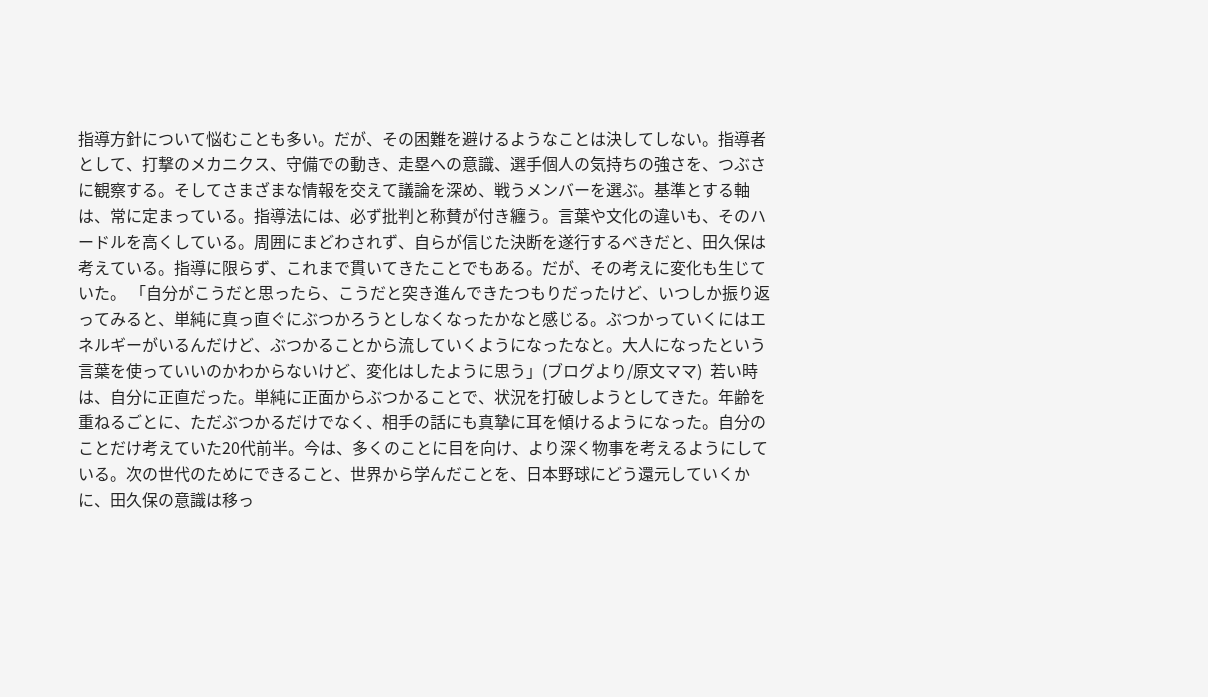指導方針について悩むことも多い。だが、その困難を避けるようなことは決してしない。指導者として、打撃のメカニクス、守備での動き、走塁への意識、選手個人の気持ちの強さを、つぶさに観察する。そしてさまざまな情報を交えて議論を深め、戦うメンバーを選ぶ。基準とする軸は、常に定まっている。指導法には、必ず批判と称賛が付き纏う。言葉や文化の違いも、そのハードルを高くしている。周囲にまどわされず、自らが信じた決断を遂行するべきだと、田久保は考えている。指導に限らず、これまで貫いてきたことでもある。だが、その考えに変化も生じていた。 「自分がこうだと思ったら、こうだと突き進んできたつもりだったけど、いつしか振り返ってみると、単純に真っ直ぐにぶつかろうとしなくなったかなと感じる。ぶつかっていくにはエネルギーがいるんだけど、ぶつかることから流していくようになったなと。大人になったという言葉を使っていいのかわからないけど、変化はしたように思う」(ブログより/原文ママ)  若い時は、自分に正直だった。単純に正面からぶつかることで、状況を打破しようとしてきた。年齢を重ねるごとに、ただぶつかるだけでなく、相手の話にも真摯に耳を傾けるようになった。自分のことだけ考えていた20代前半。今は、多くのことに目を向け、より深く物事を考えるようにしている。次の世代のためにできること、世界から学んだことを、日本野球にどう還元していくかに、田久保の意識は移っ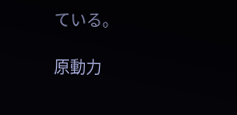ている。

原動力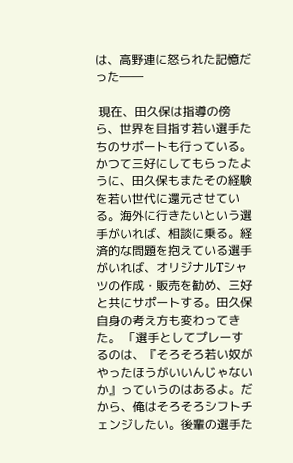は、高野連に怒られた記憶だった――

 現在、田久保は指導の傍ら、世界を目指す若い選手たちのサポートも行っている。かつて三好にしてもらったように、田久保もまたその経験を若い世代に還元させている。海外に行きたいという選手がいれば、相談に乗る。経済的な問題を抱えている選手がいれば、オリジナルTシャツの作成・販売を勧め、三好と共にサポートする。田久保自身の考え方も変わってきた。 「選手としてプレーするのは、『そろそろ若い奴がやったほうがいいんじゃないか』っていうのはあるよ。だから、俺はそろそろシフトチェンジしたい。後輩の選手た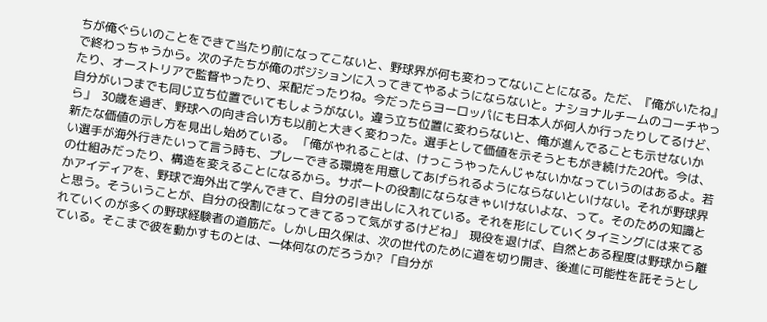ちが俺ぐらいのことをできて当たり前になってこないと、野球界が何も変わってないことになる。ただ、『俺がいたね』で終わっちゃうから。次の子たちが俺のポジションに入ってきてやるようにならないと。ナショナルチームのコーチやったり、オーストリアで監督やったり、采配だったりね。今だったらヨーロッパにも日本人が何人か行ったりしてるけど、自分がいつまでも同じ立ち位置でいてもしょうがない。違う立ち位置に変わらないと、俺が進んでることも示せないから」  30歳を過ぎ、野球への向き合い方も以前と大きく変わった。選手として価値を示そうともがき続けた20代。今は、新たな価値の示し方を見出し始めている。 「俺がやれることは、けっこうやったんじゃないかなっていうのはあるよ。若い選手が海外行きたいって言う時も、プレーできる環境を用意してあげられるようにならないといけない。それが野球界の仕組みだったり、構造を変えることになるから。サポートの役割にならなきゃいけないよな、って。そのための知識とかアイディアを、野球で海外出て学んできて、自分の引き出しに入れている。それを形にしていくタイミングには来てると思う。そういうことが、自分の役割になってきてるって気がするけどね」  現役を退けば、自然とある程度は野球から離れていくのが多くの野球経験者の道筋だ。しかし田久保は、次の世代のために道を切り開き、後進に可能性を託そうとしている。そこまで彼を動かすものとは、一体何なのだろうか? 「自分が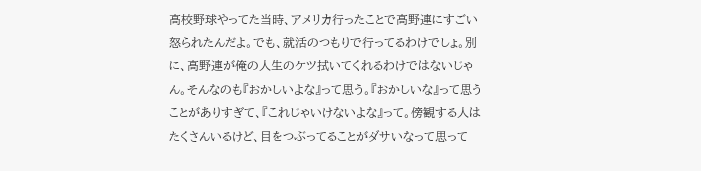高校野球やってた当時、アメリカ行ったことで高野連にすごい怒られたんだよ。でも、就活のつもりで行ってるわけでしょ。別に、高野連が俺の人生のケツ拭いてくれるわけではないじゃん。そんなのも『おかしいよな』って思う。『おかしいな』って思うことがありすぎて、『これじゃいけないよな』って。傍観する人はたくさんいるけど、目をつぶってることがダサいなって思って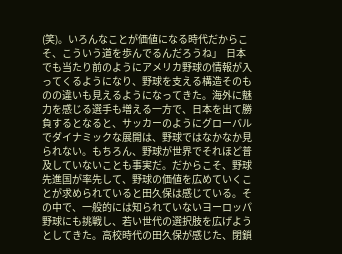(笑)。いろんなことが価値になる時代だからこそ、こういう道を歩んでるんだろうね」  日本でも当たり前のようにアメリカ野球の情報が入ってくるようになり、野球を支える構造そのものの違いも見えるようになってきた。海外に魅力を感じる選手も増える一方で、日本を出て勝負するとなると、サッカーのようにグローバルでダイナミックな展開は、野球ではなかなか見られない。もちろん、野球が世界でそれほど普及していないことも事実だ。だからこそ、野球先進国が率先して、野球の価値を広めていくことが求められていると田久保は感じている。その中で、一般的には知られていないヨーロッパ野球にも挑戦し、若い世代の選択肢を広げようとしてきた。高校時代の田久保が感じた、閉鎖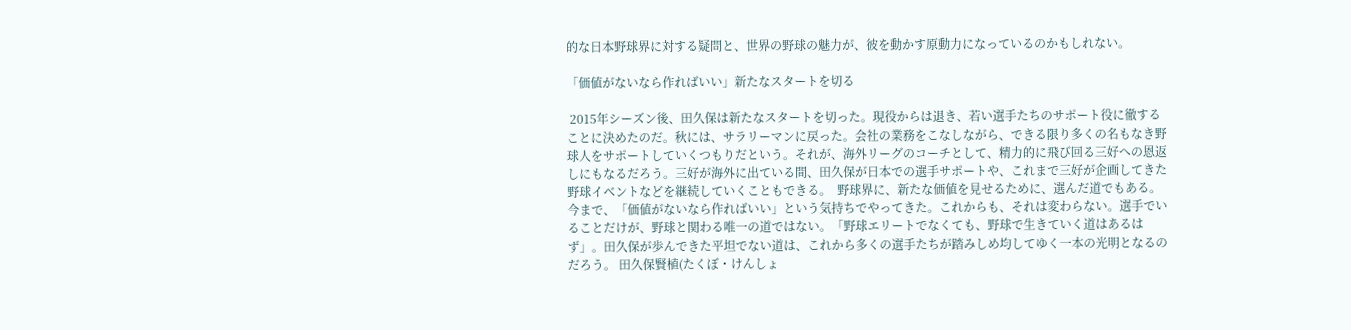的な日本野球界に対する疑問と、世界の野球の魅力が、彼を動かす原動力になっているのかもしれない。

「価値がないなら作ればいい」新たなスタートを切る

 2015年シーズン後、田久保は新たなスタートを切った。現役からは退き、若い選手たちのサポート役に徹することに決めたのだ。秋には、サラリーマンに戻った。会社の業務をこなしながら、できる限り多くの名もなき野球人をサポートしていくつもりだという。それが、海外リーグのコーチとして、精力的に飛び回る三好への恩返しにもなるだろう。三好が海外に出ている間、田久保が日本での選手サポートや、これまで三好が企画してきた野球イベントなどを継続していくこともできる。  野球界に、新たな価値を見せるために、選んだ道でもある。今まで、「価値がないなら作ればいい」という気持ちでやってきた。これからも、それは変わらない。選手でいることだけが、野球と関わる唯一の道ではない。「野球エリートでなくても、野球で生きていく道はあるはず」。田久保が歩んできた平坦でない道は、これから多くの選手たちが踏みしめ均してゆく一本の光明となるのだろう。 田久保賢植(たくぼ・けんしょ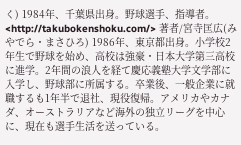く) 1984年、千葉県出身。野球選手、指導者。<http://takubokenshoku.com/> 著者/宮寺匡広(みやでら・まさひろ) 1986年、東京都出身。小学校2年生で野球を始め、高校は強豪・日本大学第三高校に進学。2年間の浪人を経て慶応義塾大学文学部に入学し、野球部に所属する。卒業後、一般企業に就職するも1年半で退社、現役復帰。アメリカやカナダ、オーストラリアなど海外の独立リーグを中心に、現在も選手生活を送っている。